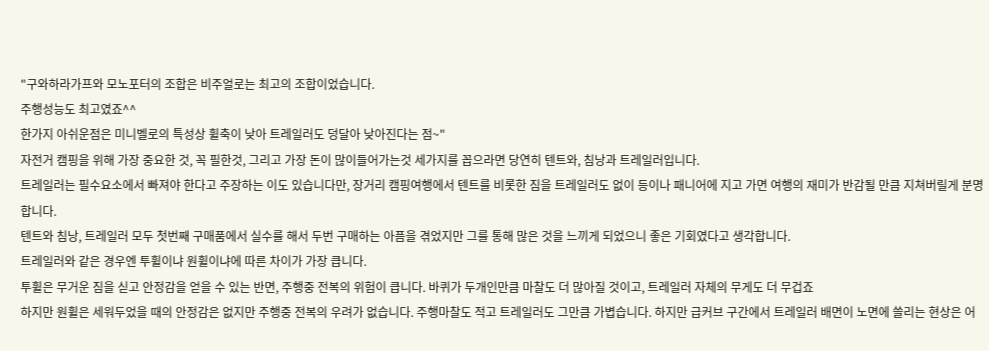"구와하라가프와 모노포터의 조합은 비주얼로는 최고의 조합이었습니다.
주행성능도 최고였죠^^
한가지 아쉬운점은 미니벨로의 특성상 휠축이 낮아 트레일러도 덩달아 낮아진다는 점~"
자전거 캠핑을 위해 가장 중요한 것, 꼭 필한것, 그리고 가장 돈이 많이들어가는것 세가지를 꼽으라면 당연히 텐트와, 침낭과 트레일러입니다.
트레일러는 필수요소에서 빠져야 한다고 주장하는 이도 있습니다만, 장거리 캠핑여행에서 텐트를 비롯한 짐을 트레일러도 없이 등이나 패니어에 지고 가면 여행의 재미가 반감될 만큼 지쳐버릴게 분명합니다.
텐트와 침낭, 트레일러 모두 첫번째 구매품에서 실수를 해서 두번 구매하는 아픔을 겪었지만 그를 통해 많은 것을 느끼게 되었으니 좋은 기회였다고 생각합니다.
트레일러와 같은 경우엔 투휠이냐 원휠이냐에 따른 차이가 가장 큽니다.
투휠은 무거운 짐을 싣고 안정감을 얻을 수 있는 반면, 주행중 전복의 위험이 큽니다. 바퀴가 두개인만큼 마찰도 더 많아질 것이고, 트레일러 자체의 무게도 더 무겁죠
하지만 원휠은 세워두었을 때의 안정감은 없지만 주행중 전복의 우려가 없습니다. 주행마찰도 적고 트레일러도 그만큼 가볍습니다. 하지만 급커브 구간에서 트레일러 배면이 노면에 쓸리는 현상은 어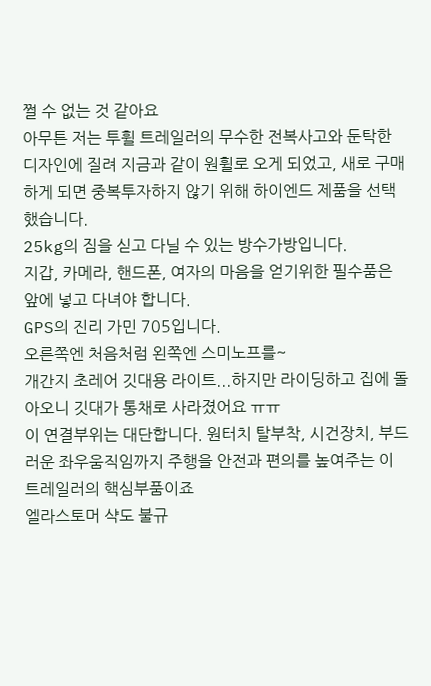쩔 수 없는 것 같아요
아무튼 저는 투휠 트레일러의 무수한 전복사고와 둔탁한 디자인에 질려 지금과 같이 원휠로 오게 되었고, 새로 구매하게 되면 중복투자하지 않기 위해 하이엔드 제품을 선택했습니다.
25kg의 짐을 싣고 다닐 수 있는 방수가방입니다.
지갑, 카메라, 핸드폰, 여자의 마음을 얻기위한 필수품은 앞에 넣고 다녀야 합니다.
GPS의 진리 가민 705입니다.
오른쪽엔 처음처럼 왼쪽엔 스미노프를~
개간지 초레어 깃대용 라이트...하지만 라이딩하고 집에 돌아오니 깃대가 통채로 사라졌어요 ㅠㅠ
이 연결부위는 대단합니다. 원터치 탈부착, 시건장치, 부드러운 좌우움직임까지 주행을 안전과 편의를 높여주는 이 트레일러의 핵심부품이죠
엘라스토머 샥도 불규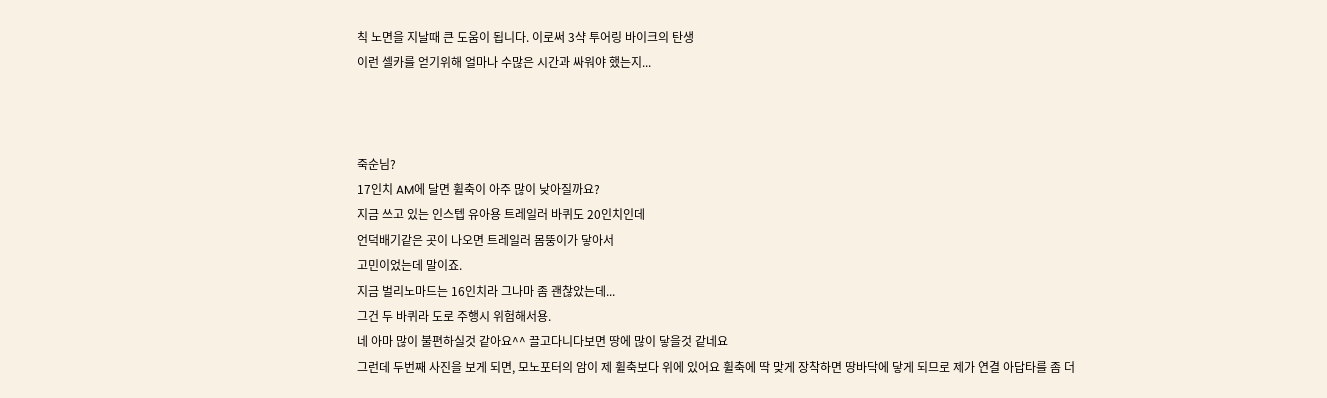칙 노면을 지날때 큰 도움이 됩니다. 이로써 3샥 투어링 바이크의 탄생
이런 셀카를 얻기위해 얼마나 수많은 시간과 싸워야 했는지...



죽순님?
17인치 AM에 달면 휠축이 아주 많이 낮아질까요?
지금 쓰고 있는 인스텝 유아용 트레일러 바퀴도 20인치인데
언덕배기같은 곳이 나오면 트레일러 몸뚱이가 닿아서
고민이었는데 말이죠.
지금 벌리노마드는 16인치라 그나마 좀 괜찮았는데...
그건 두 바퀴라 도로 주행시 위험해서용.
네 아마 많이 불편하실것 같아요^^ 끌고다니다보면 땅에 많이 닿을것 같네요
그런데 두번째 사진을 보게 되면, 모노포터의 암이 제 휠축보다 위에 있어요 휠축에 딱 맞게 장착하면 땅바닥에 닿게 되므로 제가 연결 아답타를 좀 더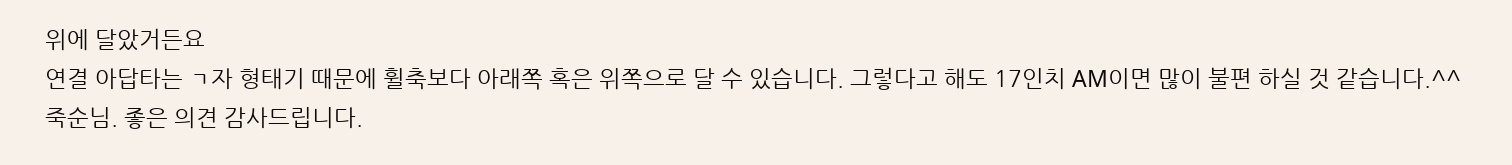위에 달았거든요
연결 아답타는 ㄱ자 형태기 때문에 휠축보다 아래쪽 혹은 위쪽으로 달 수 있습니다. 그렇다고 해도 17인치 AM이면 많이 불편 하실 것 같습니다.^^
죽순님. 좋은 의견 감사드립니다.